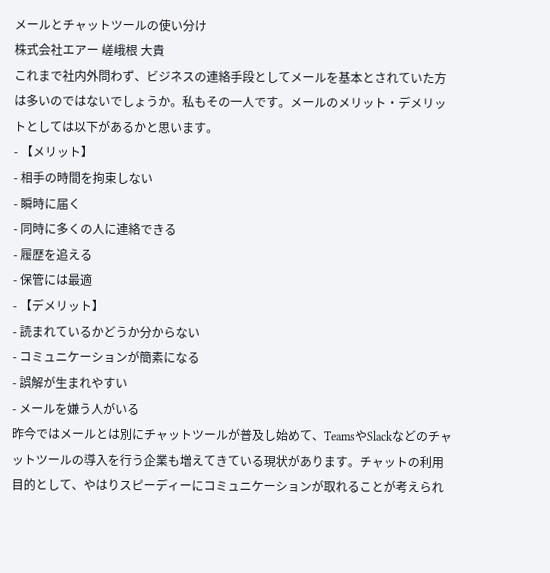メールとチャットツールの使い分け
株式会社エアー 嵯峨根 大貴
これまで社内外問わず、ビジネスの連絡手段としてメールを基本とされていた方は多いのではないでしょうか。私もその一人です。メールのメリット・デメリットとしては以下があるかと思います。
- 【メリット】
- 相手の時間を拘束しない
- 瞬時に届く
- 同時に多くの人に連絡できる
- 履歴を追える
- 保管には最適
- 【デメリット】
- 読まれているかどうか分からない
- コミュニケーションが簡素になる
- 誤解が生まれやすい
- メールを嫌う人がいる
昨今ではメールとは別にチャットツールが普及し始めて、TeamsやSlackなどのチャットツールの導入を行う企業も増えてきている現状があります。チャットの利用目的として、やはりスピーディーにコミュニケーションが取れることが考えられ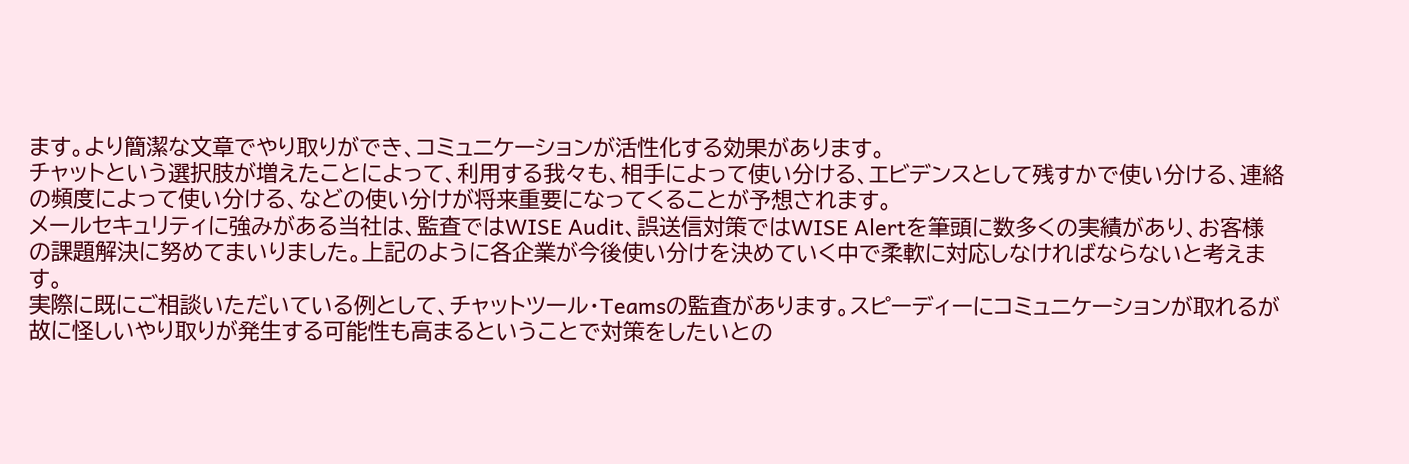ます。より簡潔な文章でやり取りができ、コミュニケーションが活性化する効果があります。
チャットという選択肢が増えたことによって、利用する我々も、相手によって使い分ける、エビデンスとして残すかで使い分ける、連絡の頻度によって使い分ける、などの使い分けが将来重要になってくることが予想されます。
メールセキュリティに強みがある当社は、監査ではWISE Audit、誤送信対策ではWISE Alertを筆頭に数多くの実績があり、お客様の課題解決に努めてまいりました。上記のように各企業が今後使い分けを決めていく中で柔軟に対応しなければならないと考えます。
実際に既にご相談いただいている例として、チャットツール・Teamsの監査があります。スピーディーにコミュニケーションが取れるが故に怪しいやり取りが発生する可能性も高まるということで対策をしたいとの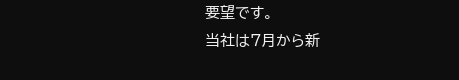要望です。
当社は7月から新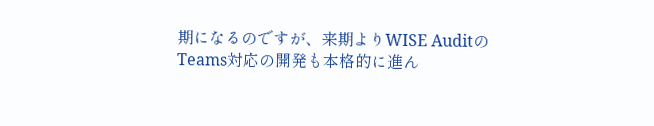期になるのですが、来期よりWISE AuditのTeams対応の開発も本格的に進ん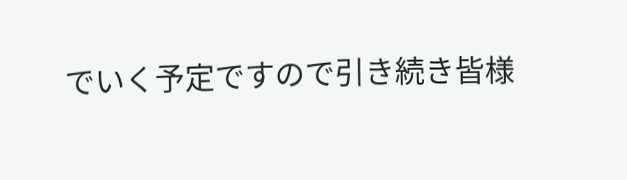でいく予定ですので引き続き皆様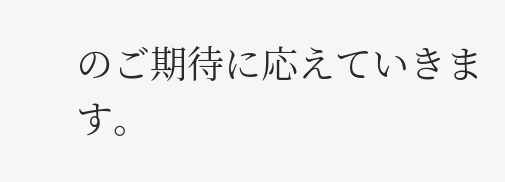のご期待に応えていきます。